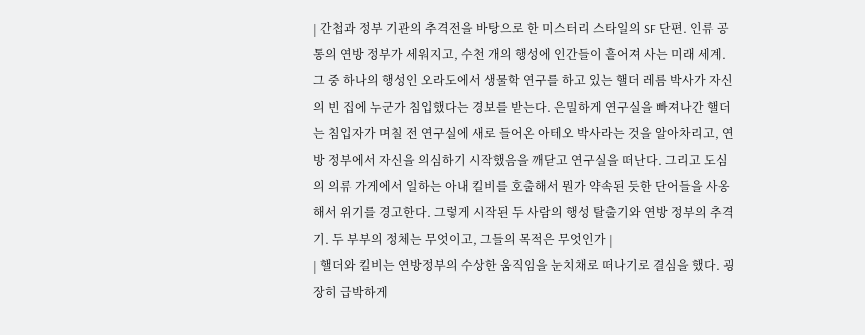| 간첩과 정부 기관의 추격전을 바탕으로 한 미스터리 스타일의 SF 단편. 인류 공통의 연방 정부가 세워지고, 수천 개의 행성에 인간들이 흩어져 사는 미래 세계. 그 중 하나의 행성인 오라도에서 생물학 연구를 하고 있는 핼더 레름 박사가 자신의 빈 집에 누군가 침입했다는 경보를 받는다. 은밀하게 연구실을 빠져나간 핼더는 침입자가 며칠 전 연구실에 새로 들어온 아테오 박사라는 것을 알아차리고, 연방 정부에서 자신을 의심하기 시작했음을 깨닫고 연구실을 떠난다. 그리고 도심의 의류 가게에서 일하는 아내 킬비를 호출해서 뭔가 약속된 듯한 단어들을 사옹해서 위기를 경고한다. 그렇게 시작된 두 사람의 행성 탈출기와 연방 정부의 추격기. 두 부부의 정체는 무엇이고, 그들의 목적은 무엇인가 |
| 핼더와 킬비는 연방정부의 수상한 움직임을 눈치채로 떠나기로 결심을 했다. 굉장히 급박하게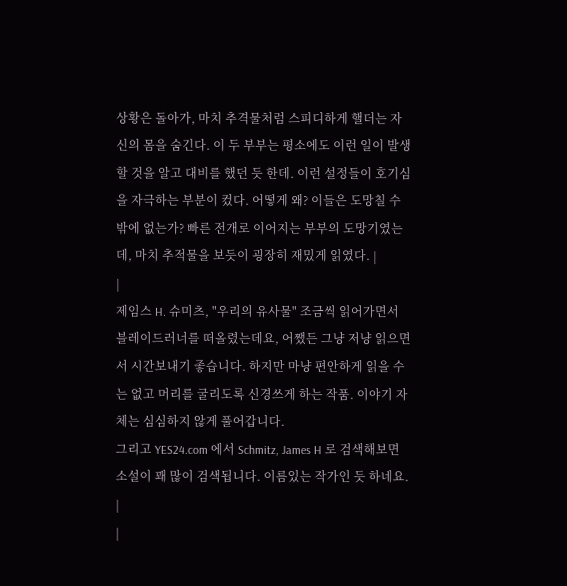상황은 돌아가, 마치 추격물처럼 스피디하게 핼더는 자신의 몸을 숨긴다. 이 두 부부는 평소에도 이런 일이 발생할 것을 알고 대비를 했던 듯 한데. 이런 설정들이 호기심을 자극하는 부분이 컸다. 어떻게 왜? 이들은 도망칠 수 밖에 없는가? 빠른 전개로 이어지는 부부의 도망기였는데, 마치 추적물을 보듯이 굉장히 재밌게 읽였다. |
|
제임스 H. 슈미츠, "우리의 유사물" 조금씩 읽어가면서 블레이드러너를 떠올렸는데요, 어쨌든 그냥 저냥 읽으면서 시간보내기 좋습니다. 하지만 마냥 편안하게 읽을 수는 없고 머리를 굴리도록 신경쓰게 하는 작품. 이야기 자체는 심심하지 않게 풀어갑니다.
그리고 YES24.com 에서 Schmitz, James H 로 검색해보면 소설이 꽤 많이 검색됩니다. 이름있는 작가인 듯 하네요.
|
|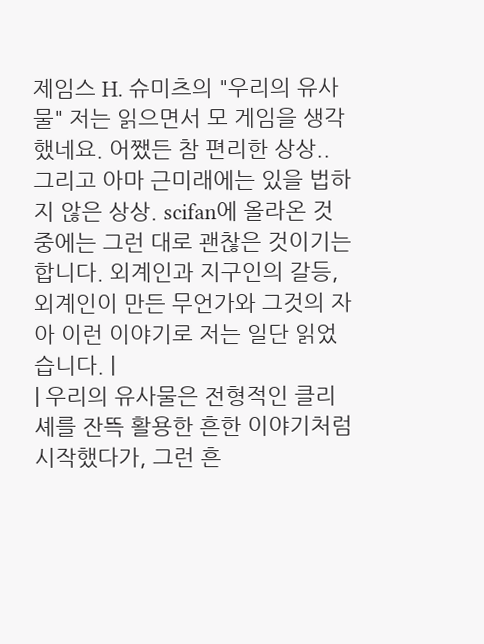제임스 H. 슈미츠의 "우리의 유사물" 저는 읽으면서 모 게임을 생각했네요. 어쨌든 참 편리한 상상.. 그리고 아마 근미래에는 있을 법하지 않은 상상. scifan에 올라온 것 중에는 그런 대로 괜찮은 것이기는 합니다. 외계인과 지구인의 갈등, 외계인이 만든 무언가와 그것의 자아 이런 이야기로 저는 일단 읽었습니다. |
| 우리의 유사물은 전형적인 클리셰를 잔뜩 활용한 흔한 이야기처럼 시작했다가, 그런 흔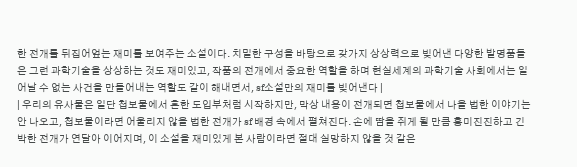한 전개를 뒤집어엎는 재미를 보여주는 소설이다. 치밀한 구성을 바탕으로 갖가지 상상력으로 빚어낸 다양한 발명품들은 그런 과학기술을 상상하는 것도 재미있고, 작품의 전개에서 중요한 역할을 하며 현실세계의 과학기술 사회에서는 일어날 수 없는 사건을 만들어내는 역할도 같이 해내면서, sf소설만의 재미를 빚어낸다 |
| 우리의 유사물은 일단 첩보물에서 흔한 도입부처럼 시작하지만, 막상 내용이 전개되면 첩보물에서 나올 법한 이야기는 안 나오고, 첩보물이라면 어울리지 않을 법한 전개가 sf 배경 속에서 펼쳐진다. 손에 땀을 쥐게 될 만큼 흥미진진하고 긴박한 전개가 연달아 이어지며, 이 소설을 재미있게 본 사람이라면 절대 실망하지 않을 것 같은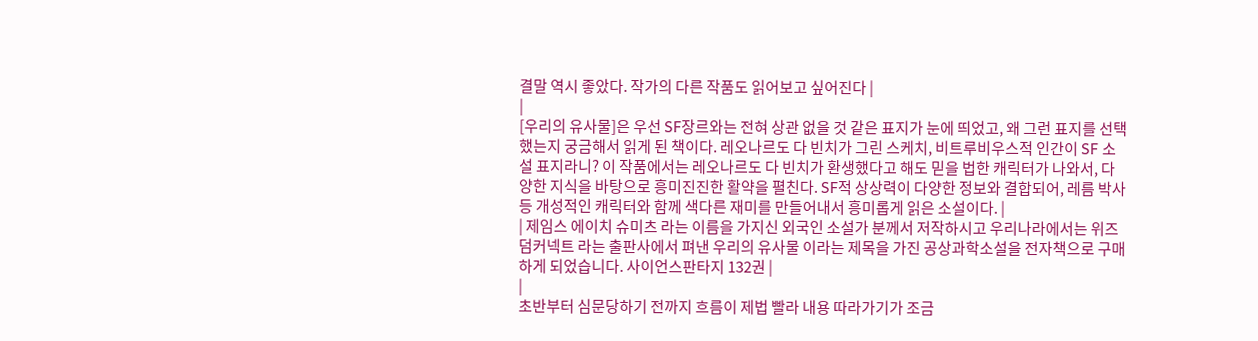결말 역시 좋았다. 작가의 다른 작품도 읽어보고 싶어진다 |
|
[우리의 유사물]은 우선 SF장르와는 전혀 상관 없을 것 같은 표지가 눈에 띄었고, 왜 그런 표지를 선택했는지 궁금해서 읽게 된 책이다. 레오나르도 다 빈치가 그린 스케치, 비트루비우스적 인간이 SF 소설 표지라니? 이 작품에서는 레오나르도 다 빈치가 환생했다고 해도 믿을 법한 캐릭터가 나와서, 다양한 지식을 바탕으로 흥미진진한 활약을 펼친다. SF적 상상력이 다양한 정보와 결합되어, 레름 박사 등 개성적인 캐릭터와 함께 색다른 재미를 만들어내서 흥미롭게 읽은 소설이다. |
| 제임스 에이치 슈미츠 라는 이름을 가지신 외국인 소설가 분께서 저작하시고 우리나라에서는 위즈덤커넥트 라는 출판사에서 펴낸 우리의 유사물 이라는 제목을 가진 공상과학소설을 전자책으로 구매하게 되었습니다. 사이언스판타지 132권 |
|
초반부터 심문당하기 전까지 흐름이 제법 빨라 내용 따라가기가 조금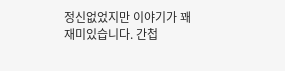정신없었지만 이야기가 꽤 재미있습니다. 간첩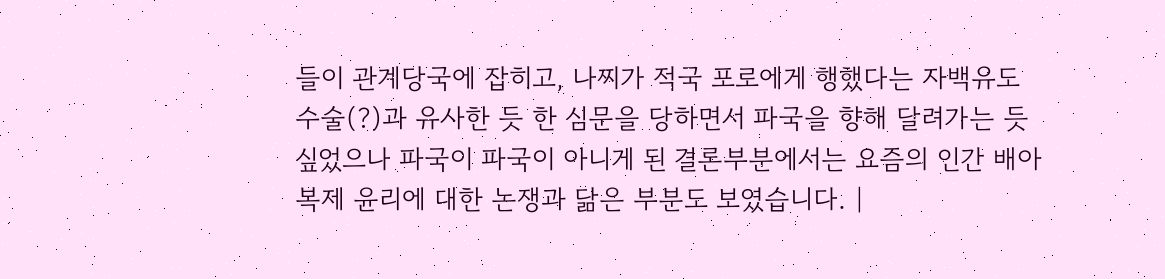들이 관계당국에 잡히고, 나찌가 적국 포로에게 행했다는 자백유도 수술(?)과 유사한 듯 한 심문을 당하면서 파국을 향해 달려가는 듯싶었으나 파국이 파국이 아니게 된 결론부분에서는 요즘의 인간 배아복제 윤리에 대한 논쟁과 닮은 부분도 보였습니다. |